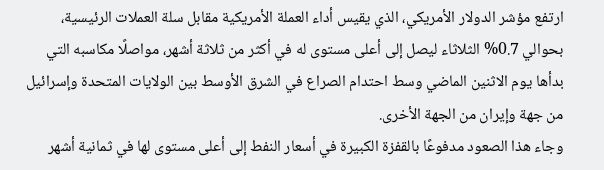ارتفع مؤشر الدولار الأمريكي، الذي يقيس أداء العملة الأمريكية مقابل سلة العملات الرئيسية، بحوالي 0.7% الثلاثاء ليصل إلى أعلى مستوى له في أكثر من ثلاثة أشهر، مواصلًا مكاسبه التي بدأها يوم الاثنين الماضي وسط احتدام الصراع في الشرق الأوسط بين الولايات المتحدة وإسرائيل من جهة وإيران من الجهة الأخرى.
وجاء هذا الصعود مدفوعًا بالقفزة الكبيرة في أسعار النفط إلى أعلى مستوى لها في ثمانية أشهر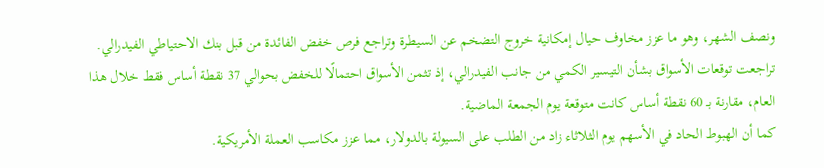ونصف الشهر، وهو ما عزز مخاوف حيال إمكانية خروج التضخم عن السيطرة وتراجع فرص خفض الفائدة من قبل بنك الاحتياطي الفيدرالي.
تراجعت توقعات الأسواق بشأن التيسير الكمي من جانب الفيدرالي، إذ تثمن الأسواق احتمالًا للخفض بحوالي 37 نقطة أساس فقط خلال هذا العام، مقارنة بـ 60 نقطة أساس كانت متوقعة يوم الجمعة الماضية.
كما أن الهبوط الحاد في الأسهم يوم الثلاثاء زاد من الطلب على السيولة بالدولار، مما عزز مكاسب العملة الأمريكية.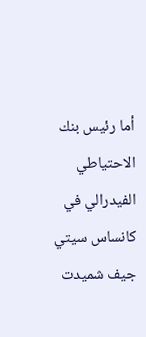أما رئيس بنك الاحتياطي الفيدرالي في كانساس سيتي جيف شميدت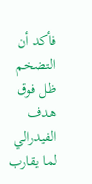فأكد أن التضخم ظل فوق هدف الفيدرالي لما يقارب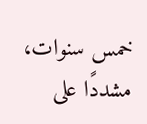خمس سنوات، مشددًا على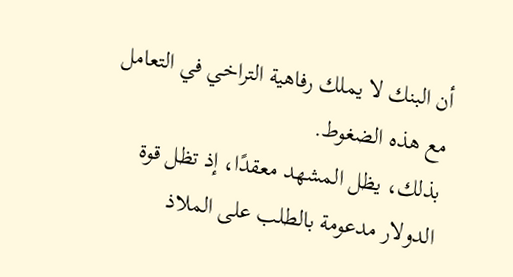أن البنك لا يملك رفاهية التراخي في التعامل مع هذه الضغوط.
بذلك، يظل المشهد معقدًا، إذ تظل قوة الدولار مدعومة بالطلب على الملاذ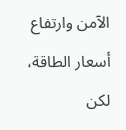الآمن وارتفاع أسعار الطاقة، لكن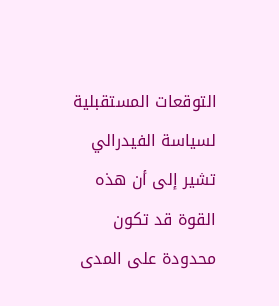التوقعات المستقبلية لسياسة الفيدرالي تشير إلى أن هذه القوة قد تكون محدودة على المدى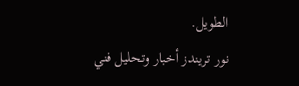الطويل.
نور تريندز أخبار وتحليل فني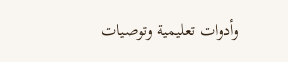وأدوات تعليمية وتوصيات